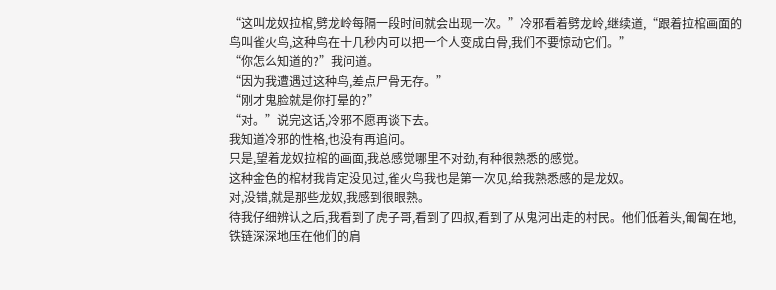“这叫龙奴拉棺,劈龙岭每隔一段时间就会出现一次。”冷邪看着劈龙岭,继续道,“跟着拉棺画面的鸟叫雀火鸟,这种鸟在十几秒内可以把一个人变成白骨,我们不要惊动它们。”
“你怎么知道的?”我问道。
“因为我遭遇过这种鸟,差点尸骨无存。”
“刚才鬼脸就是你打晕的?”
“对。”说完这话,冷邪不愿再谈下去。
我知道冷邪的性格,也没有再追问。
只是,望着龙奴拉棺的画面,我总感觉哪里不对劲,有种很熟悉的感觉。
这种金色的棺材我肯定没见过,雀火鸟我也是第一次见,给我熟悉感的是龙奴。
对,没错,就是那些龙奴,我感到很眼熟。
待我仔细辨认之后,我看到了虎子哥,看到了四叔,看到了从鬼河出走的村民。他们低着头,匍匐在地,铁链深深地压在他们的肩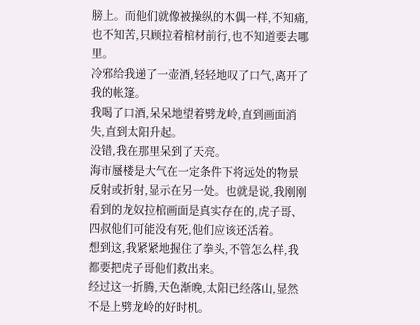膀上。而他们就像被操纵的木偶一样,不知痛,也不知苦,只顾拉着棺材前行,也不知道要去哪里。
冷邪给我递了一壶酒,轻轻地叹了口气,离开了我的帐篷。
我喝了口酒,呆呆地望着劈龙岭,直到画面消失,直到太阳升起。
没错,我在那里呆到了天亮。
海市蜃楼是大气在一定条件下将远处的物景反射或折射,显示在另一处。也就是说,我刚刚看到的龙奴拉棺画面是真实存在的,虎子哥、四叔他们可能没有死,他们应该还活着。
想到这,我紧紧地握住了拳头,不管怎么样,我都要把虎子哥他们救出来。
经过这一折腾,天色渐晚,太阳已经落山,显然不是上劈龙岭的好时机。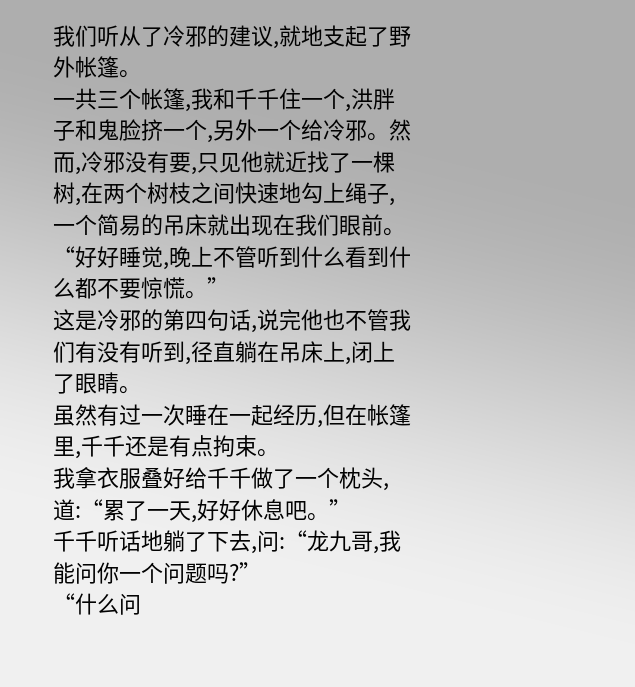我们听从了冷邪的建议,就地支起了野外帐篷。
一共三个帐篷,我和千千住一个,洪胖子和鬼脸挤一个,另外一个给冷邪。然而,冷邪没有要,只见他就近找了一棵树,在两个树枝之间快速地勾上绳子,一个简易的吊床就出现在我们眼前。
“好好睡觉,晚上不管听到什么看到什么都不要惊慌。”
这是冷邪的第四句话,说完他也不管我们有没有听到,径直躺在吊床上,闭上了眼睛。
虽然有过一次睡在一起经历,但在帐篷里,千千还是有点拘束。
我拿衣服叠好给千千做了一个枕头,道:“累了一天,好好休息吧。”
千千听话地躺了下去,问:“龙九哥,我能问你一个问题吗?”
“什么问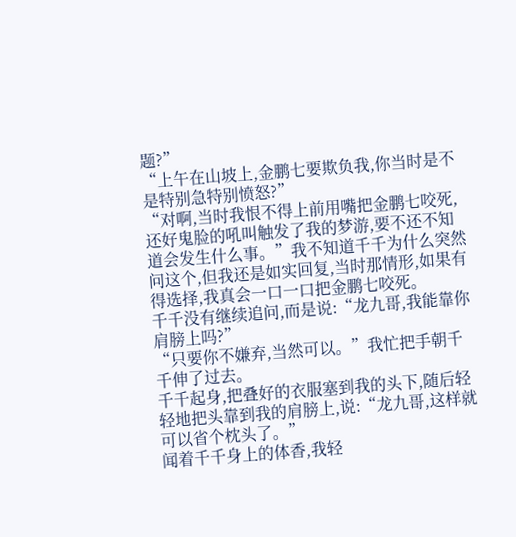题?”
“上午在山坡上,金鹏七要欺负我,你当时是不是特别急特别愤怒?”
“对啊,当时我恨不得上前用嘴把金鹏七咬死,还好鬼脸的吼叫触发了我的梦游,要不还不知道会发生什么事。”我不知道千千为什么突然问这个,但我还是如实回复,当时那情形,如果有得选择,我真会一口一口把金鹏七咬死。
千千没有继续追问,而是说:“龙九哥,我能靠你肩膀上吗?”
“只要你不嫌弃,当然可以。”我忙把手朝千千伸了过去。
千千起身,把叠好的衣服塞到我的头下,随后轻轻地把头靠到我的肩膀上,说:“龙九哥,这样就可以省个枕头了。”
闻着千千身上的体香,我轻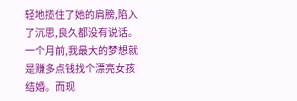轻地揽住了她的肩膀,陷入了沉思,良久都没有说话。
一个月前,我最大的梦想就是赚多点钱找个漂亮女孩结婚。而现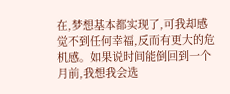在,梦想基本都实现了,可我却感觉不到任何幸福,反而有更大的危机感。如果说时间能倒回到一个月前,我想我会选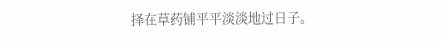择在草药铺平平淡淡地过日子。